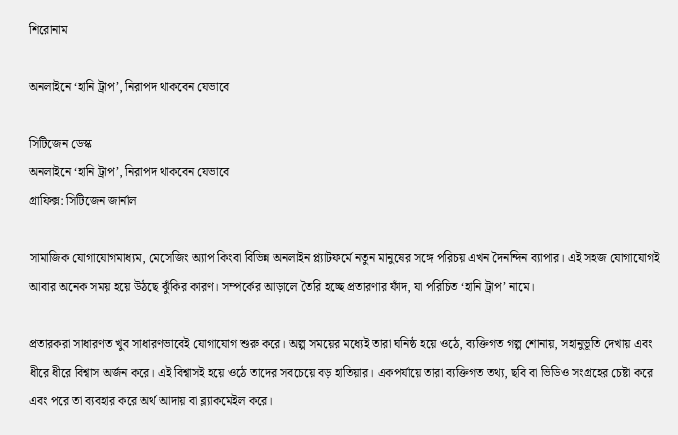শিরোনাম

অনলাইনে ‘হানি ট্রাপ’, নিরাপদ থাকবেন যেভাবে

সিটিজেন ডেস্ক
অনলাইনে ‘হানি ট্রাপ’, নিরাপদ থাকবেন যেভাবে
গ্রাফিক্স: সিটিজেন জার্নাল

সামাজিক যোগাযোগমাধ্যম, মেসেজিং অ্যাপ কিংবা বিভিন্ন অনলাইন প্ল্যাটফর্মে নতুন মানুষের সঙ্গে পরিচয় এখন দৈনন্দিন ব্যাপার। এই সহজ যোগাযোগই আবার অনেক সময় হয়ে উঠছে ঝুঁকির কারণ। সম্পর্কের আড়ালে তৈরি হচ্ছে প্রতারণার ফাঁদ, যা পরিচিত ‘হানি ট্রাপ’ নামে।

প্রতারকরা সাধারণত খুব সাধারণভাবেই যোগাযোগ শুরু করে। অল্প সময়ের মধ্যেই তারা ঘনিষ্ঠ হয়ে ওঠে, ব্যক্তিগত গল্প শোনায়, সহানুভূতি দেখায় এবং ধীরে ধীরে বিশ্বাস অর্জন করে। এই বিশ্বাসই হয়ে ওঠে তাদের সবচেয়ে বড় হাতিয়ার। একপর্যায়ে তারা ব্যক্তিগত তথ্য, ছবি বা ভিডিও সংগ্রহের চেষ্টা করে এবং পরে তা ব্যবহার করে অর্থ আদায় বা ব্ল্যাকমেইল করে।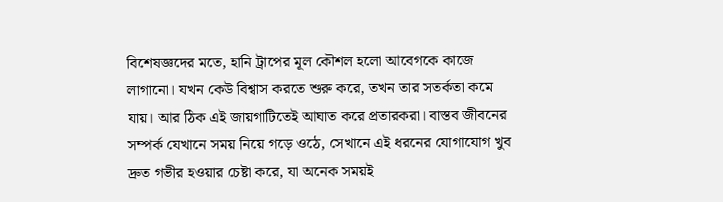বিশেষজ্ঞদের মতে, হানি ট্রাপের মূল কৌশল হলো আবেগকে কাজে লাগানো। যখন কেউ বিশ্বাস করতে শুরু করে, তখন তার সতর্কতা কমে যায়। আর ঠিক এই জায়গাটিতেই আঘাত করে প্রতারকরা। বাস্তব জীবনের সম্পর্ক যেখানে সময় নিয়ে গড়ে ওঠে, সেখানে এই ধরনের যোগাযোগ খুব দ্রুত গভীর হওয়ার চেষ্টা করে, যা অনেক সময়ই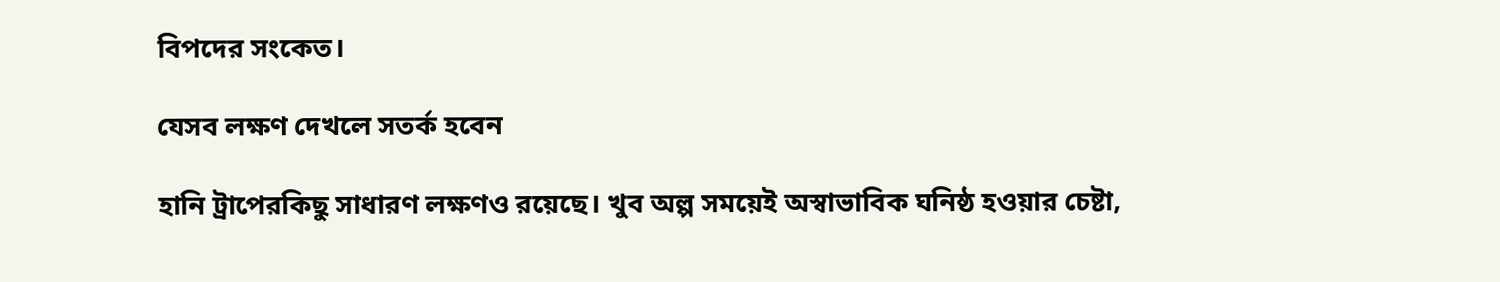বিপদের সংকেত।

যেসব লক্ষণ দেখলে সতর্ক হবেন

হানি ট্রাপেরকিছু সাধারণ লক্ষণও রয়েছে। খুব অল্প সময়েই অস্বাভাবিক ঘনিষ্ঠ হওয়ার চেষ্টা,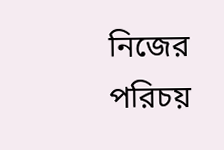নিজের পরিচয়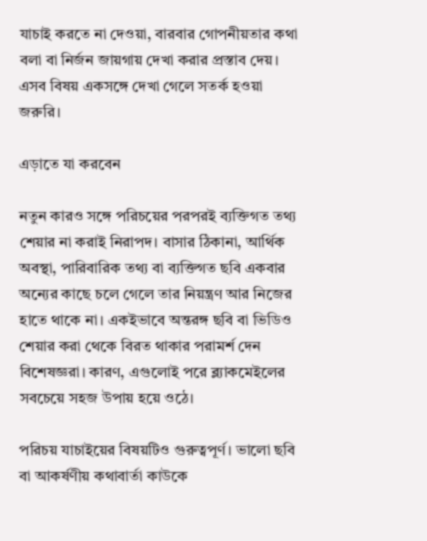যাচাই করতে না দেওয়া, বারবার গোপনীয়তার কথা বলা বা নির্জন জায়গায় দেখা করার প্রস্তাব দেয়। এসব বিষয় একসঙ্গে দেখা গেলে সতর্ক হওয়া জরুরি।

এড়াতে যা করবেন

নতুন কারও সঙ্গে পরিচয়ের পরপরই ব্যক্তিগত তথ্য শেয়ার না করাই নিরাপদ। বাসার ঠিকানা, আর্থিক অবস্থা, পারিবারিক তথ্য বা ব্যক্তিগত ছবি একবার অন্যের কাছে চলে গেলে তার নিয়ন্ত্রণ আর নিজের হাতে থাকে না। একইভাবে অন্তরঙ্গ ছবি বা ভিডিও শেয়ার করা থেকে বিরত থাকার পরামর্শ দেন বিশেষজ্ঞরা। কারণ, এগুলোই পরে ব্ল্যাকমেইলের সবচেয়ে সহজ উপায় হয়ে ওঠে।

পরিচয় যাচাইয়ের বিষয়টিও গুরুত্বপূর্ণ। ভালো ছবি বা আকর্ষণীয় কথাবার্তা কাউকে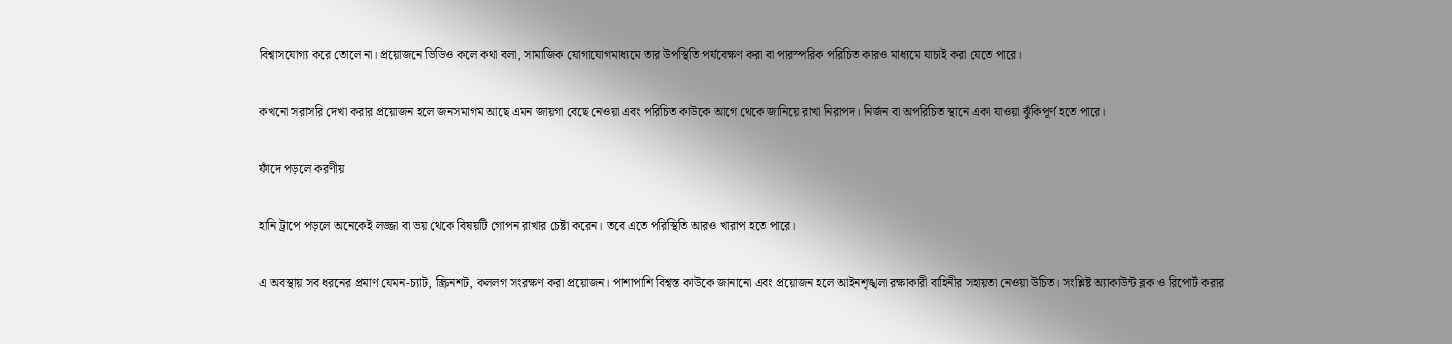বিশ্বাসযোগ্য করে তোলে না। প্রয়োজনে ভিডিও কলে কথা বলা, সামাজিক যোগাযোগমাধ্যমে তার উপস্থিতি পর্যবেক্ষণ করা বা পারস্পরিক পরিচিত কারও মাধ্যমে যাচাই করা যেতে পারে।

কখনো সরাসরি দেখা করার প্রয়োজন হলে জনসমাগম আছে এমন জায়গা বেছে নেওয়া এবং পরিচিত কাউকে আগে থেকে জানিয়ে রাখা নিরাপদ। নির্জন বা অপরিচিত স্থানে একা যাওয়া ঝুঁকিপূর্ণ হতে পারে।

ফাঁদে পড়লে করণীয়

হানি ট্রাপে পড়লে অনেকেই লজ্জা বা ভয় থেকে বিষয়টি গোপন রাখার চেষ্টা করেন। তবে এতে পরিস্থিতি আরও খারাপ হতে পারে।

এ অবস্থায় সব ধরনের প্রমাণ যেমন-চ্যাট, স্ক্রিনশট, কললগ সংরক্ষণ করা প্রয়োজন। পাশাপাশি বিশ্বস্ত কাউকে জানানো এবং প্রয়োজন হলে আইনশৃঙ্খলা রক্ষাকারী বাহিনীর সহায়তা নেওয়া উচিত। সংশ্লিষ্ট অ্যাকাউন্ট ব্লক ও রিপোর্ট করার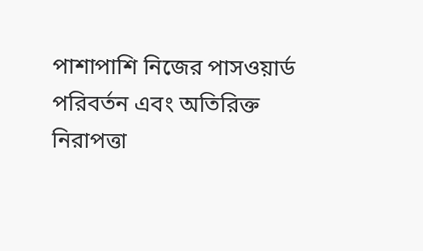পাশাপাশি নিজের পাসওয়ার্ড পরিবর্তন এবং অতিরিক্ত নিরাপত্তা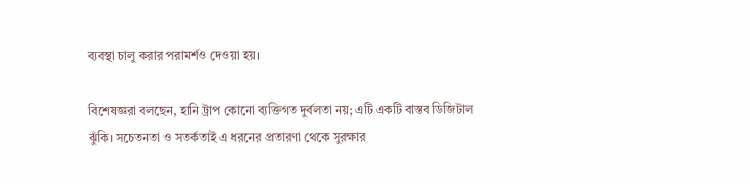ব্যবস্থা চালু করার পরামর্শও দেওয়া হয়।

বিশেষজ্ঞরা বলছেন, হানি ট্রাপ কোনো ব্যক্তিগত দুর্বলতা নয়; এটি একটি বাস্তব ডিজিটাল ঝুঁকি। সচেতনতা ও সতর্কতাই এ ধরনের প্রতারণা থেকে সুরক্ষার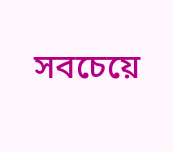সবচেয়ে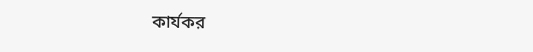কার্যকর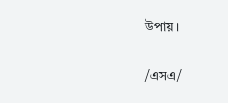উপায়।

/এসএ/